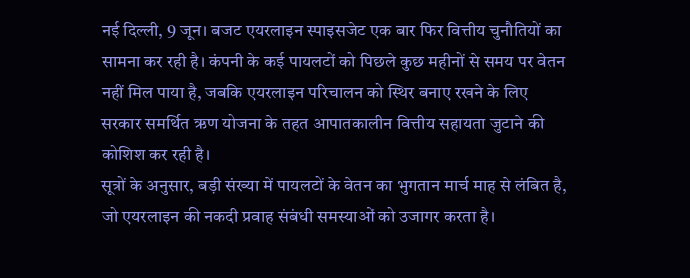नई दिल्ली, 9 जून। बजट एयरलाइन स्पाइसजेट एक बार फिर वित्तीय चुनौतियों का सामना कर रही है। कंपनी के कई पायलटों को पिछले कुछ महीनों से समय पर वेतन नहीं मिल पाया है, जबकि एयरलाइन परिचालन को स्थिर बनाए रखने के लिए सरकार समर्थित ऋण योजना के तहत आपातकालीन वित्तीय सहायता जुटाने की कोशिश कर रही है।
सूत्रों के अनुसार, बड़ी संख्या में पायलटों के वेतन का भुगतान मार्च माह से लंबित है, जो एयरलाइन की नकदी प्रवाह संबंधी समस्याओं को उजागर करता है।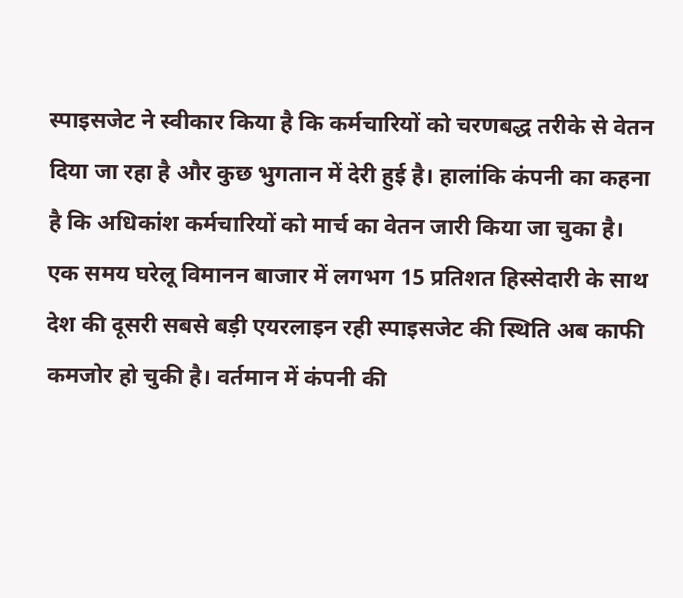स्पाइसजेट ने स्वीकार किया है कि कर्मचारियों को चरणबद्ध तरीके से वेतन दिया जा रहा है और कुछ भुगतान में देरी हुई है। हालांकि कंपनी का कहना है कि अधिकांश कर्मचारियों को मार्च का वेतन जारी किया जा चुका है।
एक समय घरेलू विमानन बाजार में लगभग 15 प्रतिशत हिस्सेदारी के साथ देश की दूसरी सबसे बड़ी एयरलाइन रही स्पाइसजेट की स्थिति अब काफी कमजोर हो चुकी है। वर्तमान में कंपनी की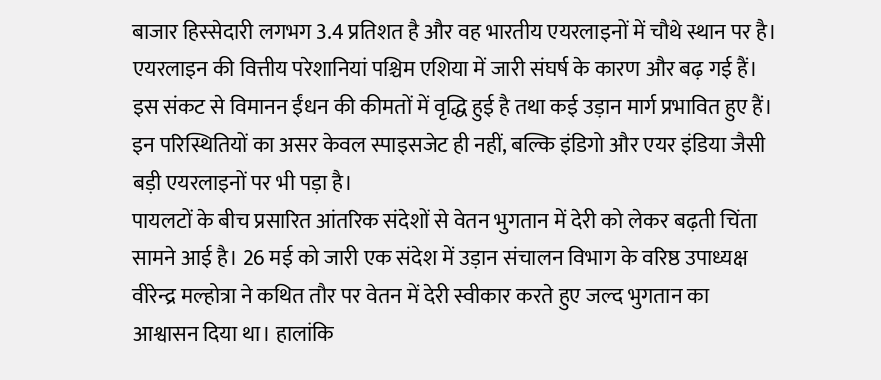बाजार हिस्सेदारी लगभग 3.4 प्रतिशत है और वह भारतीय एयरलाइनों में चौथे स्थान पर है।
एयरलाइन की वित्तीय परेशानियां पश्चिम एशिया में जारी संघर्ष के कारण और बढ़ गई हैं। इस संकट से विमानन ईंधन की कीमतों में वृद्धि हुई है तथा कई उड़ान मार्ग प्रभावित हुए हैं। इन परिस्थितियों का असर केवल स्पाइसजेट ही नहीं, बल्कि इंडिगो और एयर इंडिया जैसी बड़ी एयरलाइनों पर भी पड़ा है।
पायलटों के बीच प्रसारित आंतरिक संदेशों से वेतन भुगतान में देरी को लेकर बढ़ती चिंता सामने आई है। 26 मई को जारी एक संदेश में उड़ान संचालन विभाग के वरिष्ठ उपाध्यक्ष वीरेन्द्र मल्होत्रा ने कथित तौर पर वेतन में देरी स्वीकार करते हुए जल्द भुगतान का आश्वासन दिया था। हालांकि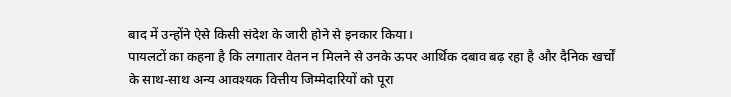बाद में उन्होंने ऐसे किसी संदेश के जारी होने से इनकार किया।
पायलटों का कहना है कि लगातार वेतन न मिलने से उनके ऊपर आर्थिक दबाव बढ़ रहा है और दैनिक खर्चों के साथ-साथ अन्य आवश्यक वित्तीय जिम्मेदारियों को पूरा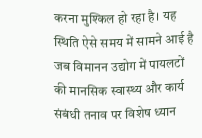करना मुश्किल हो रहा है। यह स्थिति ऐसे समय में सामने आई है जब विमानन उद्योग में पायलटों की मानसिक स्वास्थ्य और कार्य संबंधी तनाव पर विशेष ध्यान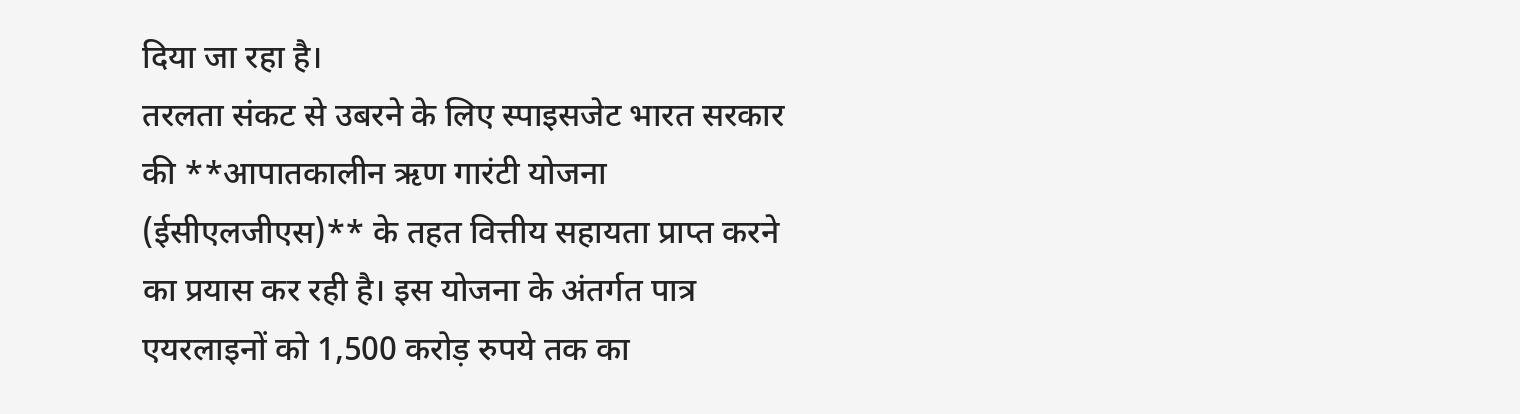दिया जा रहा है।
तरलता संकट से उबरने के लिए स्पाइसजेट भारत सरकार की **आपातकालीन ऋण गारंटी योजना (ईसीएलजीएस)** के तहत वित्तीय सहायता प्राप्त करने का प्रयास कर रही है। इस योजना के अंतर्गत पात्र एयरलाइनों को 1,500 करोड़ रुपये तक का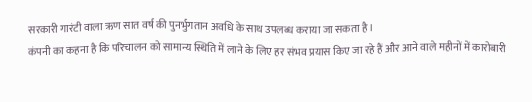सरकारी गारंटी वाला ऋण सात वर्ष की पुनर्भुगतान अवधि के साथ उपलब्ध कराया जा सकता है।
कंपनी का कहना है कि परिचालन को सामान्य स्थिति में लाने के लिए हर संभव प्रयास किए जा रहे हैं और आने वाले महीनों में कारोबारी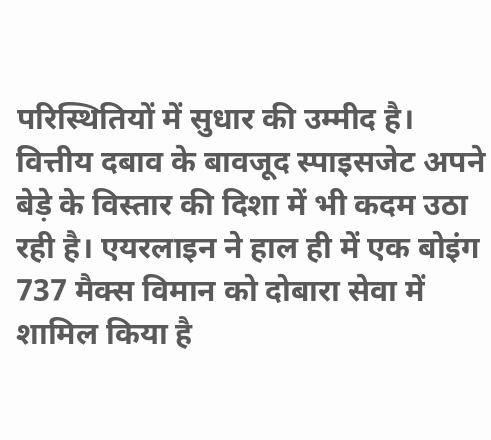परिस्थितियों में सुधार की उम्मीद है।
वित्तीय दबाव के बावजूद स्पाइसजेट अपने बेड़े के विस्तार की दिशा में भी कदम उठा रही है। एयरलाइन ने हाल ही में एक बोइंग 737 मैक्स विमान को दोबारा सेवा में शामिल किया है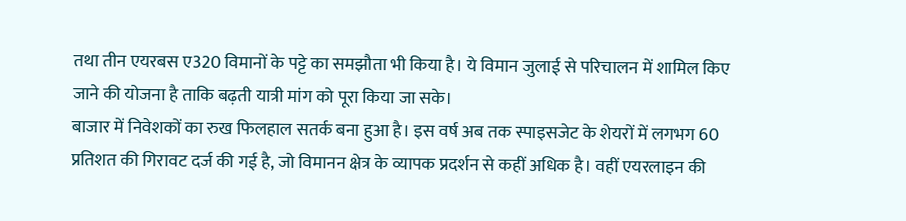तथा तीन एयरबस ए320 विमानों के पट्टे का समझौता भी किया है। ये विमान जुलाई से परिचालन में शामिल किए जाने की योजना है ताकि बढ़ती यात्री मांग को पूरा किया जा सके।
बाजार में निवेशकों का रुख फिलहाल सतर्क बना हुआ है। इस वर्ष अब तक स्पाइसजेट के शेयरों में लगभग 60 प्रतिशत की गिरावट दर्ज की गई है, जो विमानन क्षेत्र के व्यापक प्रदर्शन से कहीं अधिक है। वहीं एयरलाइन की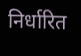निर्धारित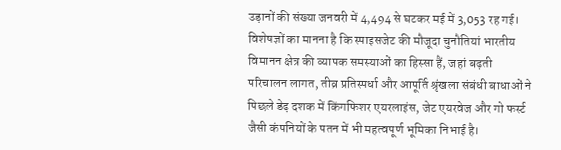उड़ानों की संख्या जनवरी में 4,494 से घटकर मई में 3,053 रह गई।
विशेषज्ञों का मानना है कि स्पाइसजेट की मौजूदा चुनौतियां भारतीय विमानन क्षेत्र की व्यापक समस्याओं का हिस्सा हैं, जहां बढ़ती परिचालन लागत, तीव्र प्रतिस्पर्धा और आपूर्ति श्रृंखला संबंधी बाधाओं ने पिछले डेढ़ दशक में किंगफिशर एयरलाइंस, जेट एयरवेज और गो फर्स्ट जैसी कंपनियों के पतन में भी महत्वपूर्ण भूमिका निभाई है।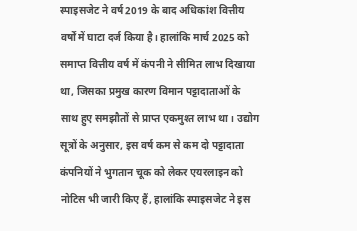स्पाइसजेट ने वर्ष 2019 के बाद अधिकांश वित्तीय वर्षों में घाटा दर्ज किया है। हालांकि मार्च 2025 को समाप्त वित्तीय वर्ष में कंपनी ने सीमित लाभ दिखाया था, जिसका प्रमुख कारण विमान पट्टादाताओं के साथ हुए समझौतों से प्राप्त एकमुश्त लाभ था। उद्योग सूत्रों के अनुसार, इस वर्ष कम से कम दो पट्टादाता कंपनियों ने भुगतान चूक को लेकर एयरलाइन को नोटिस भी जारी किए हैं, हालांकि स्पाइसजेट ने इस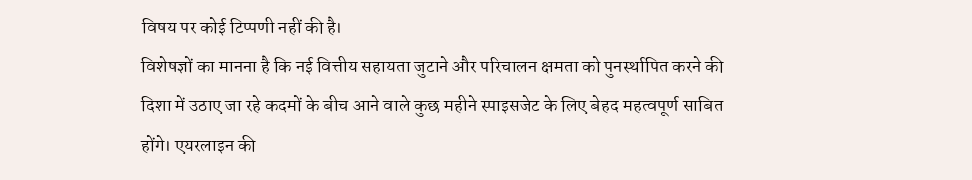विषय पर कोई टिप्पणी नहीं की है।
विशेषज्ञों का मानना है कि नई वित्तीय सहायता जुटाने और परिचालन क्षमता को पुनर्स्थापित करने की दिशा में उठाए जा रहे कदमों के बीच आने वाले कुछ महीने स्पाइसजेट के लिए बेहद महत्वपूर्ण साबित होंगे। एयरलाइन की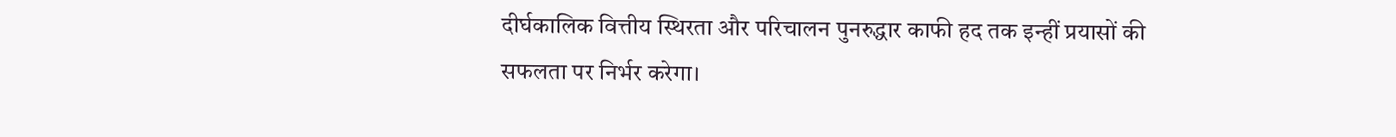दीर्घकालिक वित्तीय स्थिरता और परिचालन पुनरुद्धार काफी हद तक इन्हीं प्रयासों की सफलता पर निर्भर करेगा।